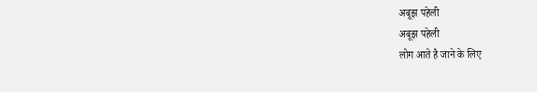अबूझ पहेली
अबूझ पहेली
लोग आते है जाने के लिए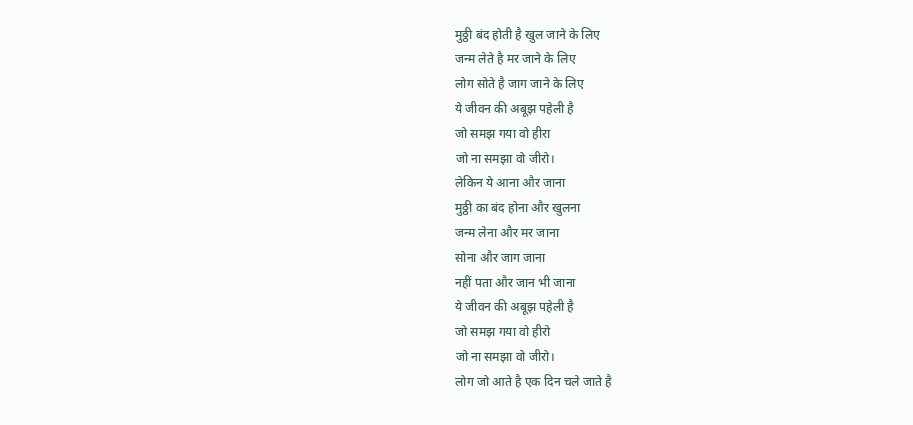मुठ्ठी बंद होती है खुल जाने के लिए
जन्म लेते है मर जाने के लिए
लोग सोते है जाग जाने के लिए
ये जीवन की अबूझ पहेली है
जो समझ गया वो हीरा
जो ना समझा वो जीरो।
लेकिन ये आना और जाना
मुठ्ठी का बंद होना और खुलना
जन्म लेना और मर जाना
सोना और जाग जाना
नहीं पता और जान भी जाना
ये जीवन की अबूझ पहेली है
जो समझ गया वो हीरो
जो ना समझा वो जीरो।
लोग जो आते है एक दिन चले जाते है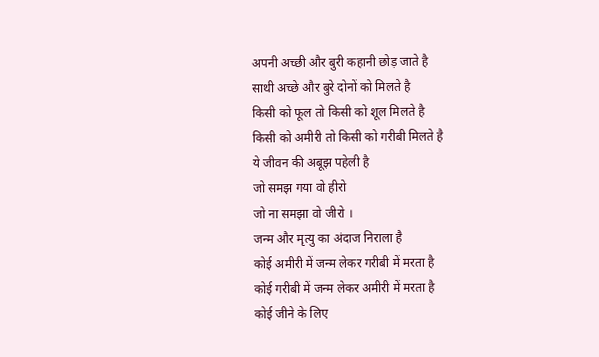अपनी अच्छी और बुरी कहानी छोड़ जाते है
साथी अच्छे और बुरे दोनों को मिलते है
किसी को फूल तो किसी को शूल मिलते है
किसी को अमीरी तो किसी को गरीबी मिलते है
ये जीवन की अबूझ पहेली है
जो समझ गया वो हीरो
जो ना समझा वो जीरो ।
जन्म और मृत्यु का अंदाज निराला है
कोई अमीरी में जन्म लेकर गरीबी में मरता है
कोई गरीबी में जन्म लेकर अमीरी में मरता है
कोई जीने के लिए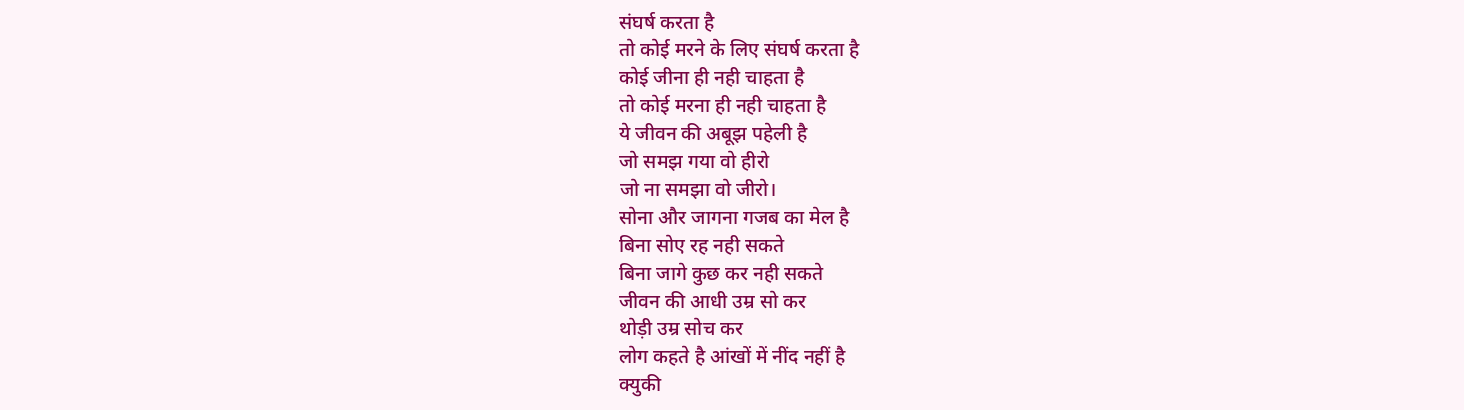संघर्ष करता है
तो कोई मरने के लिए संघर्ष करता है
कोई जीना ही नही चाहता है
तो कोई मरना ही नही चाहता है
ये जीवन की अबूझ पहेली है
जो समझ गया वो हीरो
जो ना समझा वो जीरो।
सोना और जागना गजब का मेल है
बिना सोए रह नही सकते
बिना जागे कुछ कर नही सकते
जीवन की आधी उम्र सो कर
थोड़ी उम्र सोच कर
लोग कहते है आंखों में नींद नहीं है
क्युकी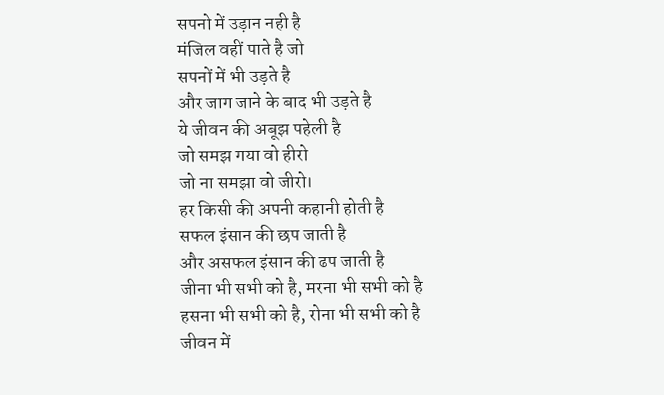सपनो में उड़ान नही है
मंजिल वहीं पाते है जो
सपनों में भी उड़ते है
और जाग जाने के बाद भी उड़ते है
ये जीवन की अबूझ पहेली है
जो समझ गया वो हीरो
जो ना समझा वो जीरो।
हर किसी की अपनी कहानी होती है
सफल इंसान की छप जाती है
और असफल इंसान की ढप जाती है
जीना भी सभी को है, मरना भी सभी को है
हसना भी सभी को है, रोना भी सभी को है
जीवन में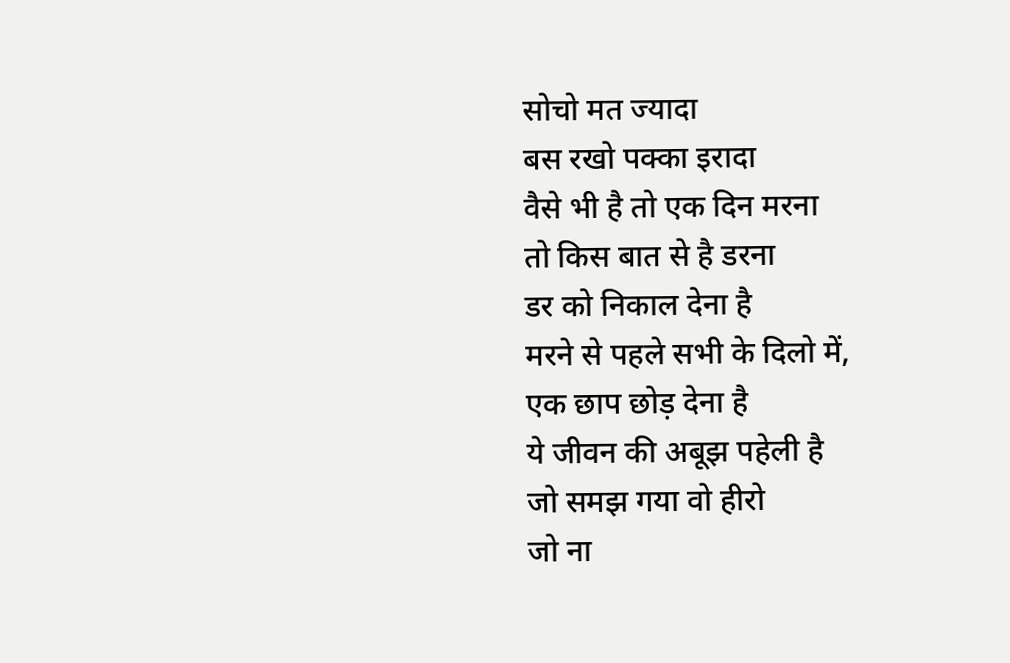सोचो मत ज्यादा
बस रखो पक्का इरादा
वैसे भी है तो एक दिन मरना
तो किस बात से है डरना
डर को निकाल देना है
मरने से पहले सभी के दिलो में,
एक छाप छोड़ देना है
ये जीवन की अबूझ पहेली है
जो समझ गया वो हीरो
जो ना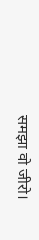समझा वो जीरो।